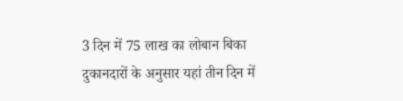3 दिन में 75 लाख का लोबान बिका
दुकानदारों के अनुसार यहां तीन दिन में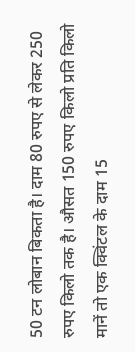50 टन लोबान बिकता है। दाम 80 रुपए से लेकर 250 रुपए किलो तक है। औसत 150 रुपए किलो प्रति किलो मानें तो एक क्विंटल के दाम 15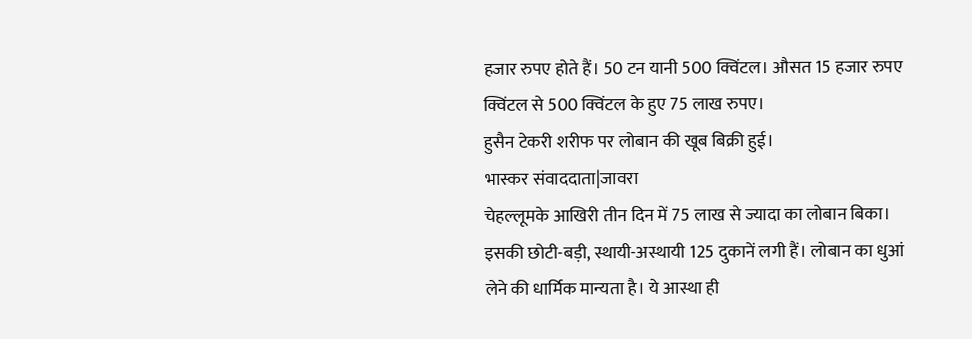हजार रुपए होते हैं। 50 टन यानी 500 क्विंटल। औसत 15 हजार रुपए क्विंटल से 500 क्विंटल के हुए 75 लाख रुपए।
हुसैन टेकरी शरीफ पर लोबान की खूब बिक्री हुई।
भास्कर संवाददाता|जावरा
चेहल्लूमके आखिरी तीन दिन में 75 लाख से ज्यादा का लोबान बिका। इसकी छोटी-बड़ी, स्थायी-अस्थायी 125 दुकानें लगी हैं। लोबान का धुआं लेने की धार्मिक मान्यता है। ये आस्था ही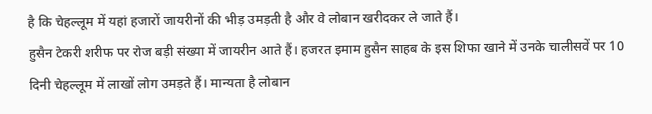है कि चेहल्लूम में यहां हजारों जायरीनों की भीड़ उमड़ती है और वे लोबान खरीदकर ले जाते हैं।
हुसैन टेकरी शरीफ पर रोज बड़ी संख्या में जायरीन आते हैं। हजरत इमाम हुसैन साहब के इस शिफा खाने में उनके चालीसवें पर 10 दिनी चेहल्लूम में लाखों लोग उमड़ते हैं। मान्यता है लोबान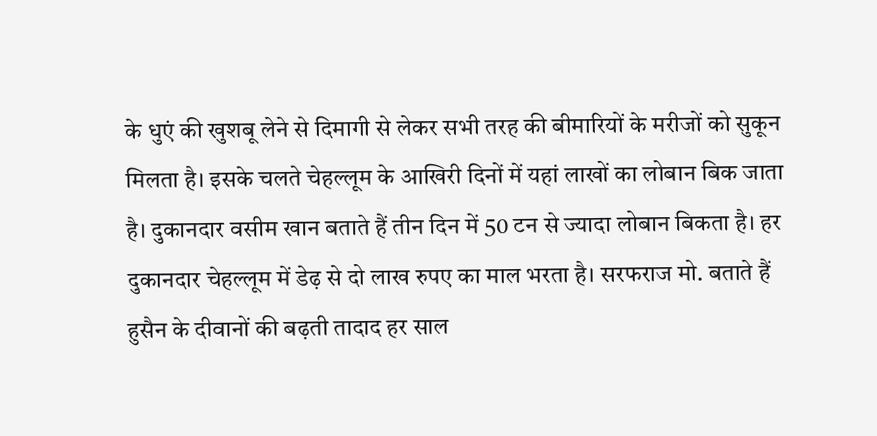के धुएं की खुशबू लेने से दिमागी से लेकर सभी तरह की बीमारियों के मरीजों को सुकून मिलता है। इसके चलते चेहल्लूम के आखिरी दिनों में यहां लाखों का लोबान बिक जाता है। दुकानदार वसीम खान बताते हैं तीन दिन में 50 टन से ज्यादा लोबान बिकता है। हर दुकानदार चेहल्लूम में डेढ़ से दो लाख रुपए का माल भरता है। सरफराज मो. बताते हैं हुसैन के दीवानों की बढ़ती तादाद हर साल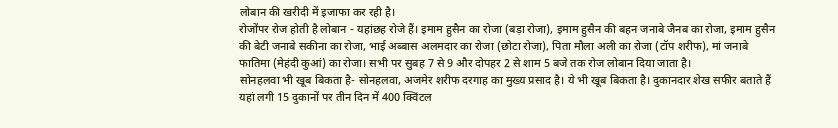लोबान की खरीदी में इजाफा कर रही है।
रोजोंपर रोज होती है लोबान - यहांछह रोजे हैं। इमाम हुसैन का रोजा (बड़ा रोजा), इमाम हुसैन की बहन जनाबे जैनब का रोजा, इमाम हुसैन की बेटी जनाबे सकीना का रोजा, भाई अब्बास अलमदार का रोजा (छोटा रोजा), पिता मौला अली का रोजा (टॉप शरीफ), मां जनाबे फातिमा (मेहंदी कुआं) का रोजा। सभी पर सुबह 7 से 9 और दोपहर 2 से शाम 5 बजे तक रोज लोबान दिया जाता है।
सोनहलवा भी खूब बिकता है- सोनहलवा, अजमेर शरीफ दरगाह का मुख्य प्रसाद है। ये भी खूब बिकता है। दुकानदार शेख सफीर बताते हैं यहां लगी 15 दुकानों पर तीन दिन में 400 क्विंटल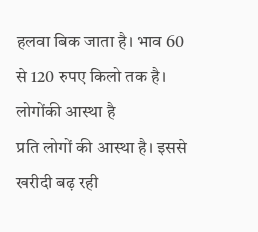हलवा बिक जाता है। भाव 60 से 120 रुपए किलो तक है।
लोगोंकी आस्था है
प्रति लोगों की आस्था है। इससे खरीदी बढ़ रही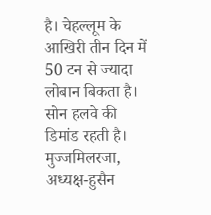है। चेहल्लूम के आखिरी तीन दिन में 50 टन से ज्यादा लोबान बिकता है। सोन हलवे की डिमांड रहती है। मुज्जमिलरजा, अध्यक्ष-हुसैन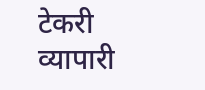टेकरी व्यापारी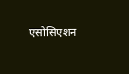एसोसिएशन